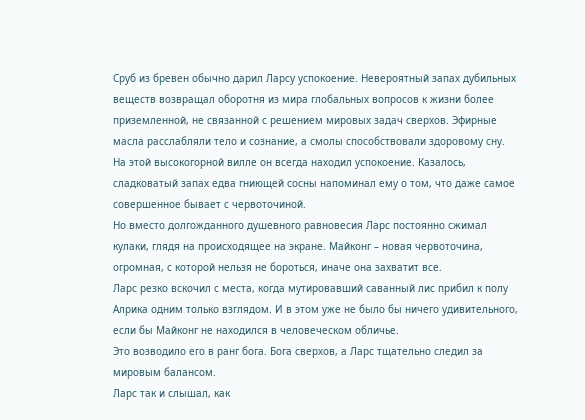Сруб из бревен обычно дарил Ларсу успокоение. Невероятный запах дубильных веществ возвращал оборотня из мира глобальных вопросов к жизни более приземленной, не связанной с решением мировых задач сверхов. Эфирные масла расслабляли тело и сознание, а смолы способствовали здоровому сну.
На этой высокогорной вилле он всегда находил успокоение. Казалось, сладковатый запах едва гниющей сосны напоминал ему о том, что даже самое совершенное бывает с червоточиной.
Но вместо долгожданного душевного равновесия Ларс постоянно сжимал кулаки, глядя на происходящее на экране. Майконг – новая червоточина, огромная, с которой нельзя не бороться, иначе она захватит все.
Ларс резко вскочил с места, когда мутировавший саванный лис прибил к полу Алрика одним только взглядом. И в этом уже не было бы ничего удивительного, если бы Майконг не находился в человеческом обличье.
Это возводило его в ранг бога. Бога сверхов, а Ларс тщательно следил за мировым балансом.
Ларс так и слышал, как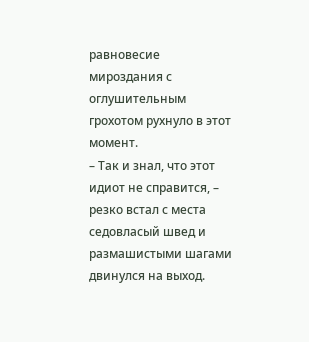равновесие мироздания с оглушительным грохотом рухнуло в этот момент.
– Так и знал, что этот идиот не справится, – резко встал с места седовласый швед и размашистыми шагами двинулся на выход.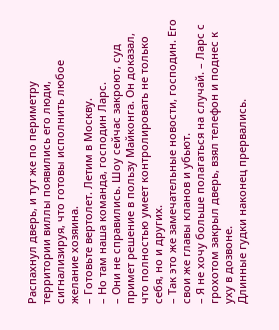Распахнул дверь, и тут же по периметру территории виллы появились его люди, сигнализируя, что готовы исполнить любое желание хозяина.
– Готовьте вертолет. Летим в Москву.
– Но там наша команда, господин Ларс.
– Они не справились. Шоу сейчас закроют, суд примет решение в пользу Майконга. Он доказал, что полностью умеет контролировать не только себя, но и других.
– Так это же замечательные новости, господин. Его свои же главы кланов и убьют.
– Я не хочу больше полагаться на случай. – Ларс с грохотом закрыл дверь, взял телефон и поднес к уху в дозвоне.
Длинные гудки наконец прервались.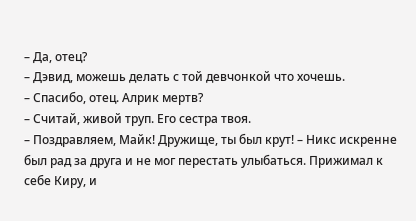– Да, отец?
– Дэвид, можешь делать с той девчонкой что хочешь.
– Спасибо, отец. Алрик мертв?
– Считай, живой труп. Его сестра твоя.
– Поздравляем, Майк! Дружище, ты был крут! – Никс искренне был рад за друга и не мог перестать улыбаться. Прижимал к себе Киру, и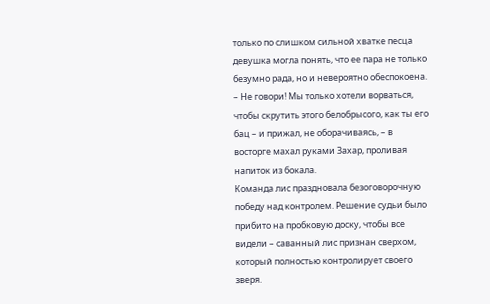только по слишком сильной хватке песца девушка могла понять, что ее пара не только безумно рада, но и невероятно обеспокоена.
– Не говори! Мы только хотели ворваться, чтобы скрутить этого белобрысого, как ты его бац – и прижал, не оборачиваясь, – в восторге махал руками Захар, проливая напиток из бокала.
Команда лис праздновала безоговорочную победу над контролем. Решение судьи было прибито на пробковую доску, чтобы все видели – саванный лис признан сверхом, который полностью контролирует своего зверя.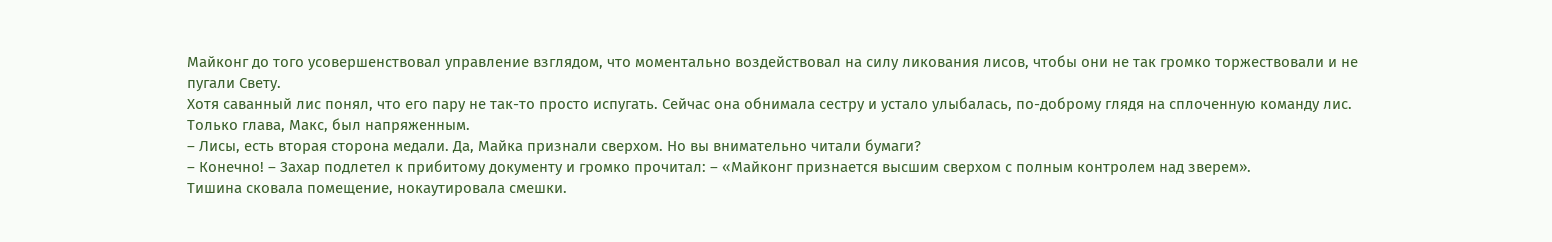Майконг до того усовершенствовал управление взглядом, что моментально воздействовал на силу ликования лисов, чтобы они не так громко торжествовали и не пугали Свету.
Хотя саванный лис понял, что его пару не так-то просто испугать. Сейчас она обнимала сестру и устало улыбалась, по-доброму глядя на сплоченную команду лис.
Только глава, Макс, был напряженным.
– Лисы, есть вторая сторона медали. Да, Майка признали сверхом. Но вы внимательно читали бумаги?
– Конечно! – Захар подлетел к прибитому документу и громко прочитал: – «Майконг признается высшим сверхом с полным контролем над зверем».
Тишина сковала помещение, нокаутировала смешки.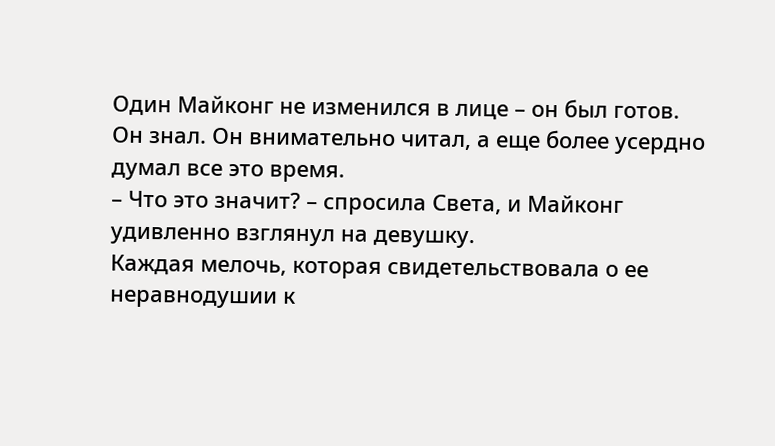Один Майконг не изменился в лице – он был готов. Он знал. Он внимательно читал, а еще более усердно думал все это время.
– Что это значит? – спросила Света, и Майконг удивленно взглянул на девушку.
Каждая мелочь, которая свидетельствовала о ее неравнодушии к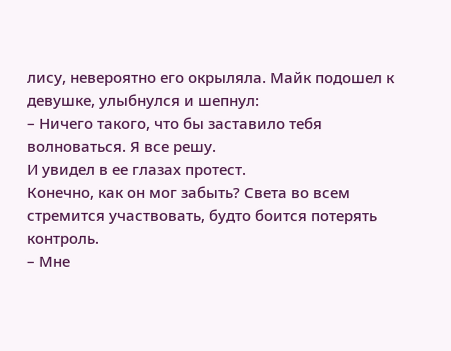лису, невероятно его окрыляла. Майк подошел к девушке, улыбнулся и шепнул:
– Ничего такого, что бы заставило тебя волноваться. Я все решу.
И увидел в ее глазах протест.
Конечно, как он мог забыть? Света во всем стремится участвовать, будто боится потерять контроль.
– Мне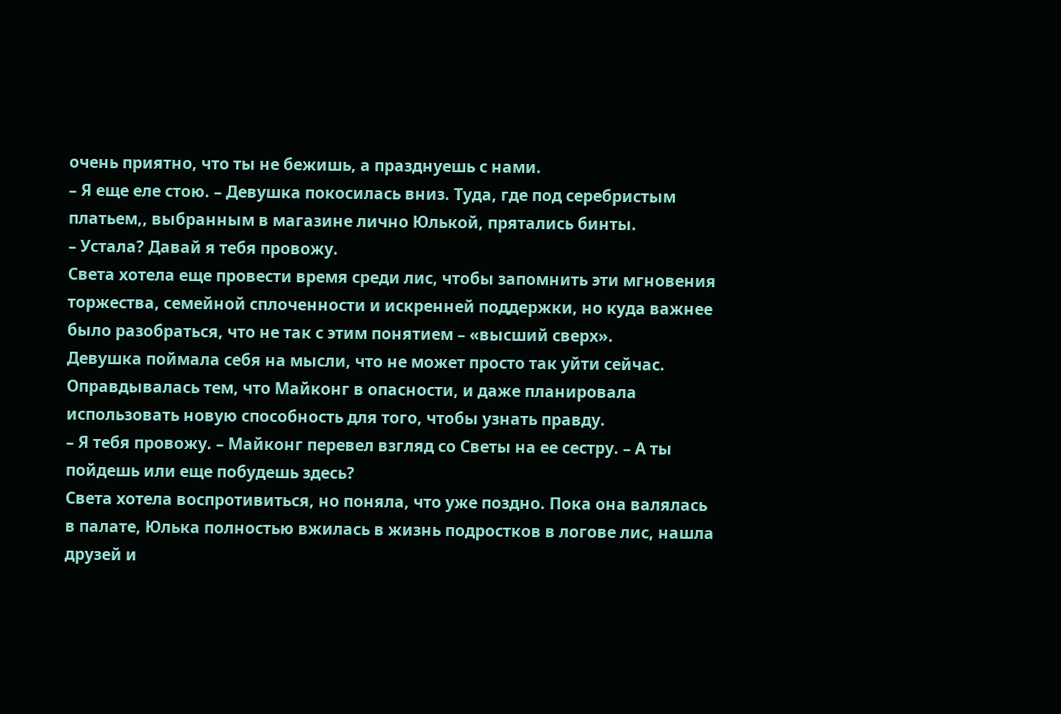очень приятно, что ты не бежишь, а празднуешь с нами.
– Я еще еле стою. – Девушка покосилась вниз. Туда, где под серебристым платьем,, выбранным в магазине лично Юлькой, прятались бинты.
– Устала? Давай я тебя провожу.
Света хотела еще провести время среди лис, чтобы запомнить эти мгновения торжества, семейной сплоченности и искренней поддержки, но куда важнее было разобраться, что не так с этим понятием – «высший сверх».
Девушка поймала себя на мысли, что не может просто так уйти сейчас. Оправдывалась тем, что Майконг в опасности, и даже планировала использовать новую способность для того, чтобы узнать правду.
– Я тебя провожу. – Майконг перевел взгляд со Светы на ее сестру. – А ты пойдешь или еще побудешь здесь?
Света хотела воспротивиться, но поняла, что уже поздно. Пока она валялась в палате, Юлька полностью вжилась в жизнь подростков в логове лис, нашла друзей и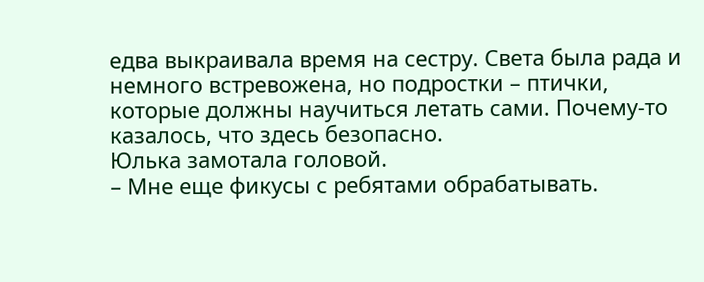едва выкраивала время на сестру. Света была рада и немного встревожена, но подростки – птички, которые должны научиться летать сами. Почему-то казалось, что здесь безопасно.
Юлька замотала головой.
– Мне еще фикусы с ребятами обрабатывать.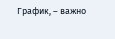График, – важно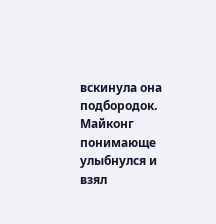вскинула она подбородок.
Майконг понимающе улыбнулся и взял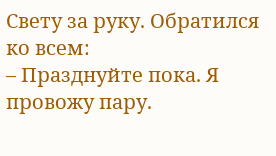Свету за руку. Обратился ко всем:
– Празднуйте пока. Я провожу пару.